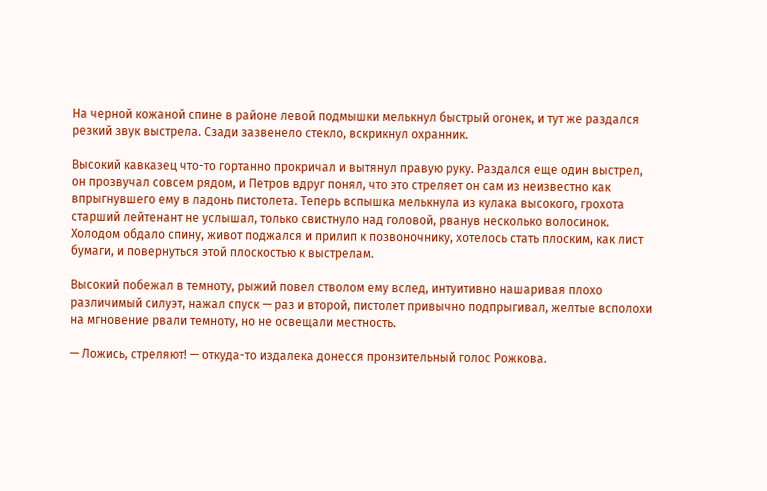На черной кожаной спине в районе левой подмышки мелькнул быстрый огонек, и тут же раздался резкий звук выстрела. Сзади зазвенело стекло, вскрикнул охранник.

Высокий кавказец что-то гортанно прокричал и вытянул правую руку. Раздался еще один выстрел, он прозвучал совсем рядом, и Петров вдруг понял, что это стреляет он сам из неизвестно как впрыгнувшего ему в ладонь пистолета. Теперь вспышка мелькнула из кулака высокого, грохота старший лейтенант не услышал, только свистнуло над головой, рванув несколько волосинок. Холодом обдало спину, живот поджался и прилип к позвоночнику, хотелось стать плоским, как лист бумаги, и повернуться этой плоскостью к выстрелам.

Высокий побежал в темноту, рыжий повел стволом ему вслед, интуитивно нашаривая плохо различимый силуэт, нажал спуск — раз и второй, пистолет привычно подпрыгивал, желтые всполохи на мгновение рвали темноту, но не освещали местность.

— Ложись, стреляют! — откуда-то издалека донесся пронзительный голос Рожкова.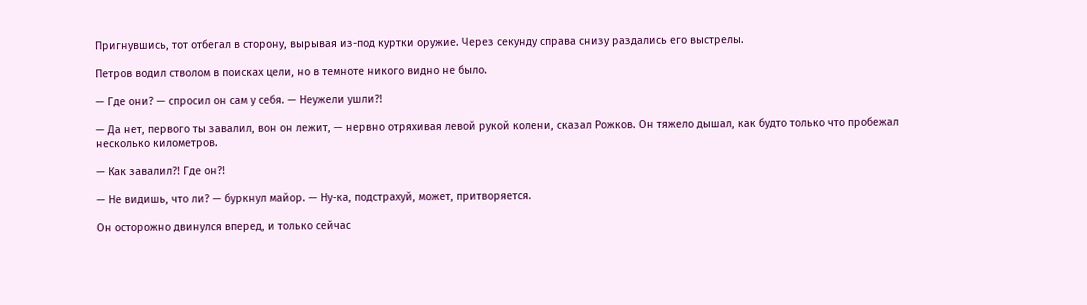Пригнувшись, тот отбегал в сторону, вырывая из-под куртки оружие. Через секунду справа снизу раздались его выстрелы.

Петров водил стволом в поисках цели, но в темноте никого видно не было.

— Где они? — спросил он сам у себя. — Неужели ушли?!

— Да нет, первого ты завалил, вон он лежит, — нервно отряхивая левой рукой колени, сказал Рожков. Он тяжело дышал, как будто только что пробежал несколько километров.

— Как завалил?! Где он?!

— Не видишь, что ли? — буркнул майор. — Ну-ка, подстрахуй, может, притворяется.

Он осторожно двинулся вперед, и только сейчас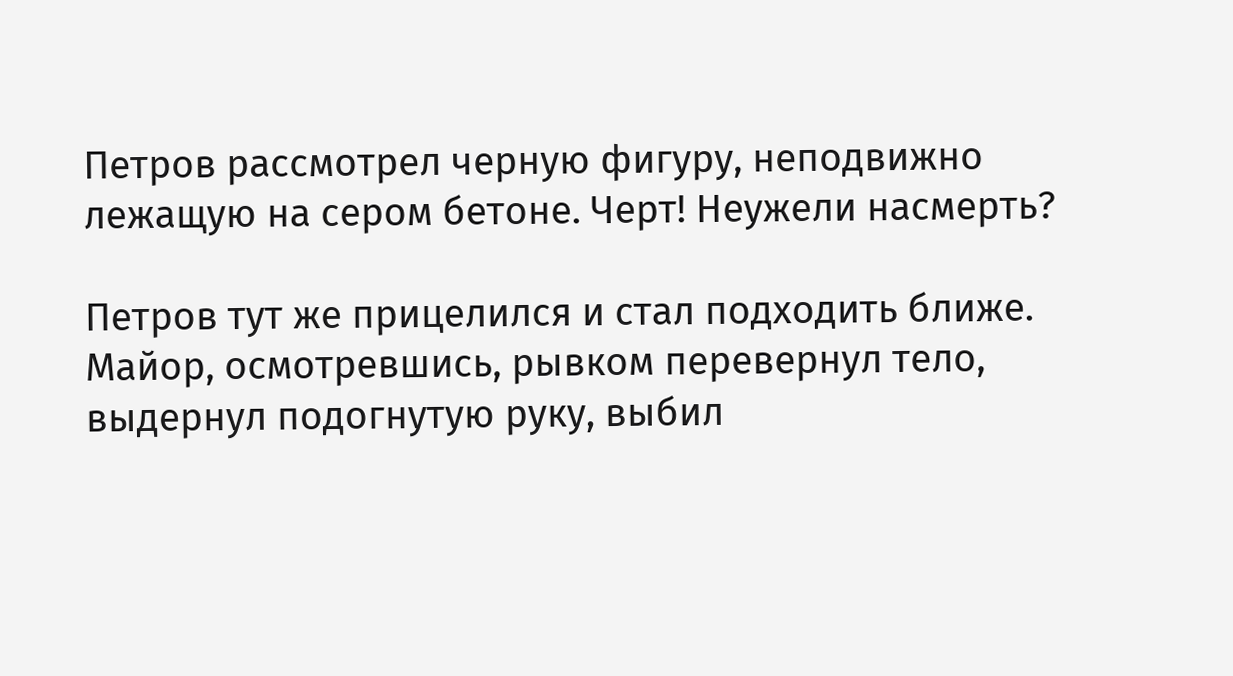Петров рассмотрел черную фигуру, неподвижно лежащую на сером бетоне. Черт! Неужели насмерть?

Петров тут же прицелился и стал подходить ближе. Майор, осмотревшись, рывком перевернул тело, выдернул подогнутую руку, выбил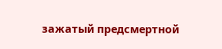зажатый предсмертной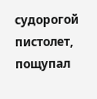судорогой пистолет, пощупал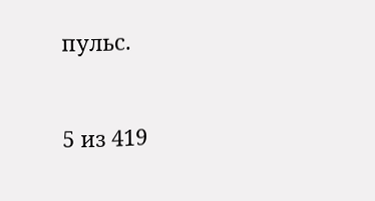пульс.



5 из 419